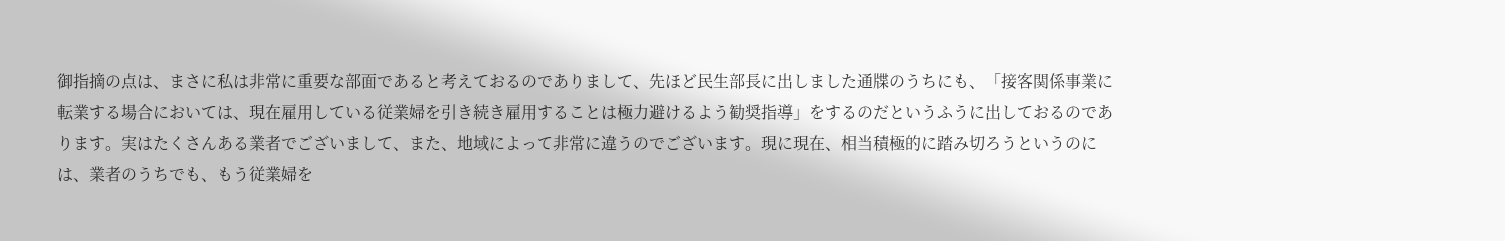御指摘の点は、まさに私は非常に重要な部面であると考えておるのでありまして、先ほど民生部長に出しました通牒のうちにも、「接客関係事業に転業する場合においては、現在雇用している従業婦を引き続き雇用することは極力避けるよう勧奨指導」をするのだというふうに出しておるのであります。実はたくさんある業者でございまして、また、地域によって非常に違うのでございます。現に現在、相当積極的に踏み切ろうというのには、業者のうちでも、もう従業婦を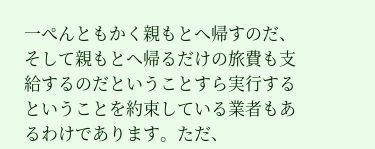一ぺんともかく親もとへ帰すのだ、そして親もとへ帰るだけの旅費も支給するのだということすら実行するということを約束している業者もあるわけであります。ただ、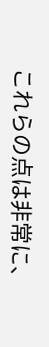これらの点は非常に、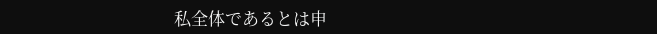私全体であるとは申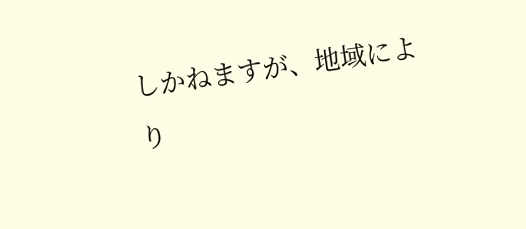しかねますが、地域により